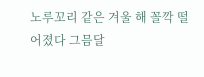노루꼬리 같은 겨울 해 꼴깍 떨어졌다 그믐달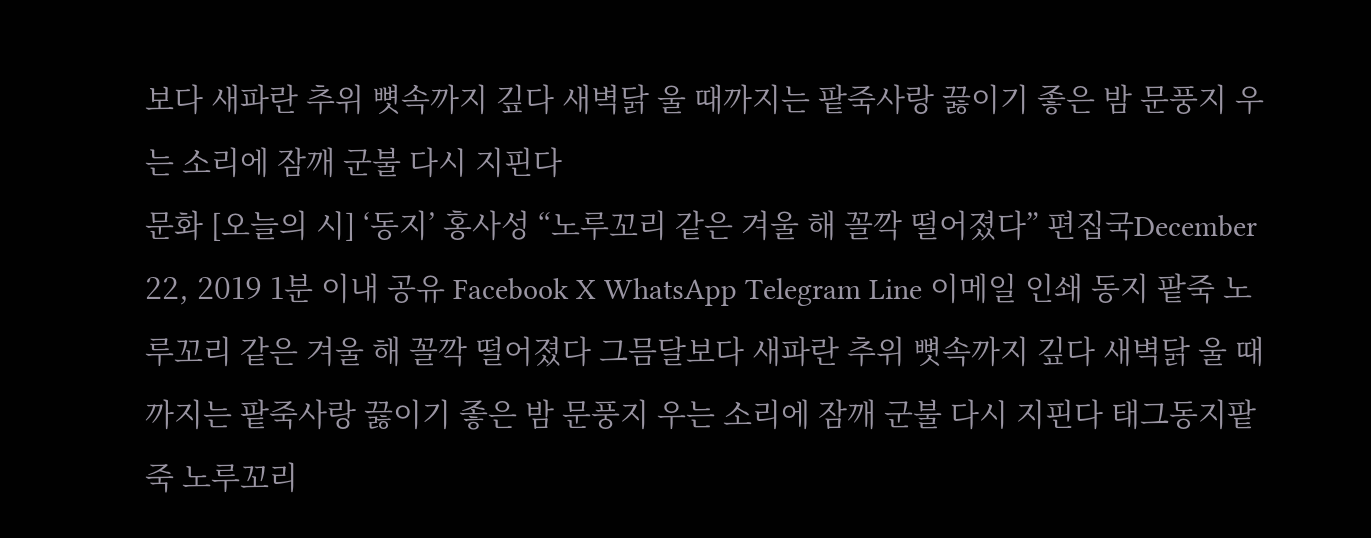보다 새파란 추위 뼛속까지 깊다 새벽닭 울 때까지는 팥죽사랑 끓이기 좋은 밤 문풍지 우는 소리에 잠깨 군불 다시 지핀다
문화 [오늘의 시] ‘동지’ 홍사성 “노루꼬리 같은 겨울 해 꼴깍 떨어졌다” 편집국December 22, 2019 1분 이내 공유 Facebook X WhatsApp Telegram Line 이메일 인쇄 동지 팥죽 노루꼬리 같은 겨울 해 꼴깍 떨어졌다 그믐달보다 새파란 추위 뼛속까지 깊다 새벽닭 울 때까지는 팥죽사랑 끓이기 좋은 밤 문풍지 우는 소리에 잠깨 군불 다시 지핀다 태그동지팥죽 노루꼬리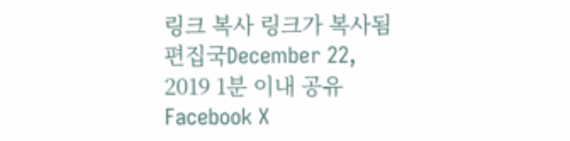링크 복사 링크가 복사됨 편집국December 22, 2019 1분 이내 공유 Facebook X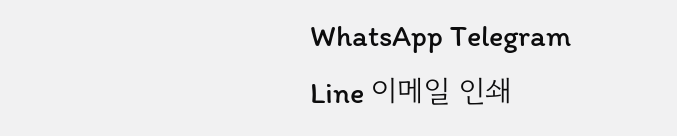WhatsApp Telegram Line 이메일 인쇄